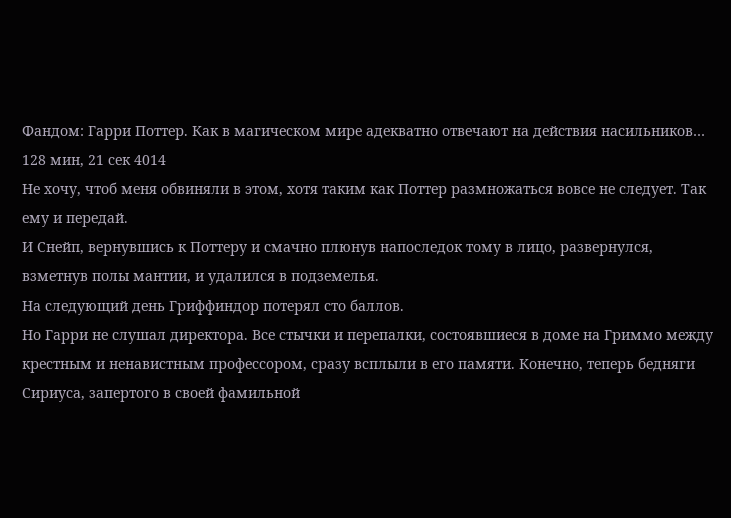Фандом: Гарри Поттер. Как в магическом мире адекватно отвечают на действия насильников…
128 мин, 21 сек 4014
Не хочу, чтоб меня обвиняли в этом, хотя таким как Поттер размножаться вовсе не следует. Так ему и передай.
И Снейп, вернувшись к Поттеру и смачно плюнув напоследок тому в лицо, развернулся, взметнув полы мантии, и удалился в подземелья.
На следующий день Гриффиндор потерял сто баллов.
Но Гарри не слушал директора. Все стычки и перепалки, состоявшиеся в доме на Гриммо между крестным и ненавистным профессором, сразу всплыли в его памяти. Конечно, теперь бедняги Сириуса, запертого в своей фамильной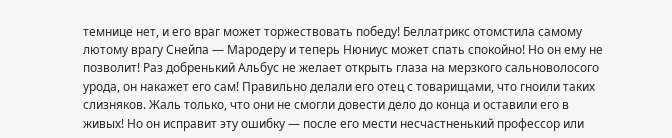темнице нет, и его враг может торжествовать победу! Беллатрикс отомстила самому лютому врагу Снейпа — Мародеру и теперь Нюниус может спать спокойно! Но он ему не позволит! Раз добренький Альбус не желает открыть глаза на мерзкого сальноволосого урода, он накажет его сам! Правильно делали его отец с товарищами, что гноили таких слизняков. Жаль только, что они не смогли довести дело до конца и оставили его в живых! Но он исправит эту ошибку — после его мести несчастненький профессор или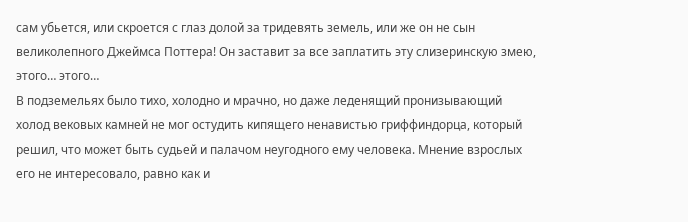сам убьется, или скроется с глаз долой за тридевять земель, или же он не сын великолепного Джеймса Поттера! Он заставит за все заплатить эту слизеринскую змею, этого… этого…
В подземельях было тихо, холодно и мрачно, но даже леденящий пронизывающий холод вековых камней не мог остудить кипящего ненавистью гриффиндорца, который решил, что может быть судьей и палачом неугодного ему человека. Мнение взрослых его не интересовало, равно как и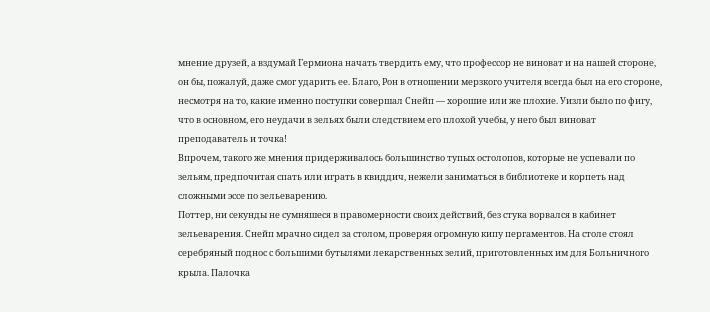мнение друзей, а вздумай Гермиона начать твердить ему, что профессор не виноват и на нашей стороне, он бы, пожалуй, даже смог ударить ее. Благо, Рон в отношении мерзкого учителя всегда был на его стороне, несмотря на то, какие именно поступки совершал Снейп — хорошие или же плохие. Уизли было по фигу, что в основном, его неудачи в зельях были следствием его плохой учебы, у него был виноват преподаватель и точка!
Впрочем, такого же мнения придерживалось большинство тупых остолопов, которые не успевали по зельям, предпочитая спать или играть в квиддич, нежели заниматься в библиотеке и корпеть над сложными эссе по зельеварению.
Поттер, ни секунды не сумняшеся в правомерности своих действий, без стука ворвался в кабинет зельеварения. Снейп мрачно сидел за столом, проверяя огромную кипу пергаментов. На столе стоял серебряный поднос с большими бутылями лекарственных зелий, приготовленных им для Больничного крыла. Палочка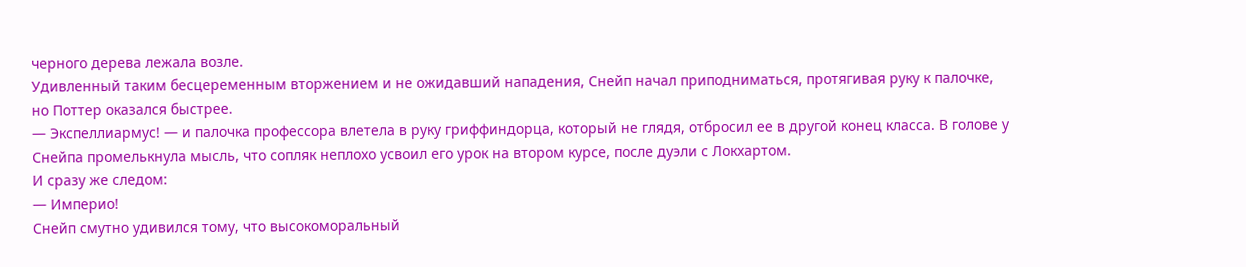черного дерева лежала возле.
Удивленный таким бесцеременным вторжением и не ожидавший нападения, Снейп начал приподниматься, протягивая руку к палочке, но Поттер оказался быстрее.
— Экспеллиармус! — и палочка профессора влетела в руку гриффиндорца, который не глядя, отбросил ее в другой конец класса. В голове у Снейпа промелькнула мысль, что сопляк неплохо усвоил его урок на втором курсе, после дуэли с Локхартом.
И сразу же следом:
— Империо!
Снейп смутно удивился тому, что высокоморальный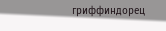гриффиндорец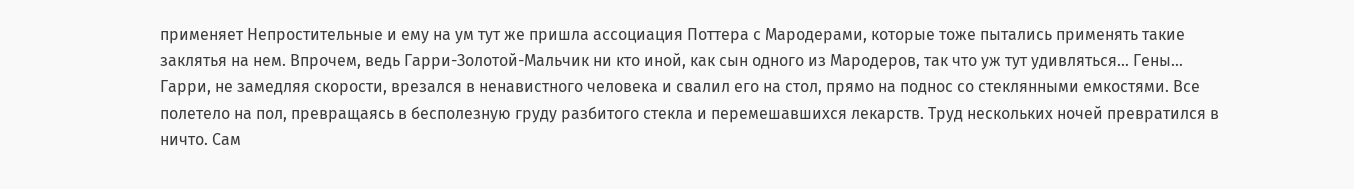применяет Непростительные и ему на ум тут же пришла ассоциация Поттера с Мародерами, которые тоже пытались применять такие заклятья на нем. Впрочем, ведь Гарри-Золотой-Мальчик ни кто иной, как сын одного из Мародеров, так что уж тут удивляться… Гены…
Гарри, не замедляя скорости, врезался в ненавистного человека и свалил его на стол, прямо на поднос со стеклянными емкостями. Все полетело на пол, превращаясь в бесполезную груду разбитого стекла и перемешавшихся лекарств. Труд нескольких ночей превратился в ничто. Сам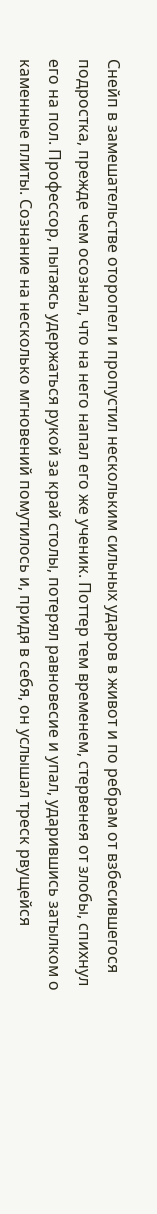Снейп в замешательстве оторопел и пропустил нескольким сильных ударов в живот и по ребрам от взбесившегося подростка, прежде чем осознал, что на него напал его же ученик. Поттер тем временем, стервенея от злобы, спихнул его на пол. Профессор, пытаясь удержаться рукой за край столы, потерял равновесие и упал, ударившись затылком о каменные плиты. Сознание на несколько мгновений помутилось и, придя в себя, он услышал треск рвущейся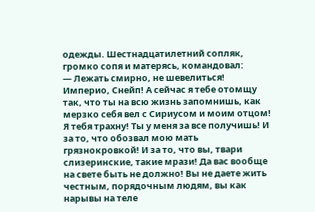одежды. Шестнадцатилетний сопляк, громко сопя и матерясь, командовал:
— Лежать смирно, не шевелиться! Империо, Снейп! А сейчас я тебе отомщу так, что ты на всю жизнь запомнишь, как мерзко себя вел с Сириусом и моим отцом! Я тебя трахну! Ты у меня за все получишь! И за то, что обозвал мою мать грязнокровкой! И за то, что вы, твари слизеринские, такие мрази! Да вас вообще на свете быть не должно! Вы не даете жить честным, порядочным людям, вы как нарывы на теле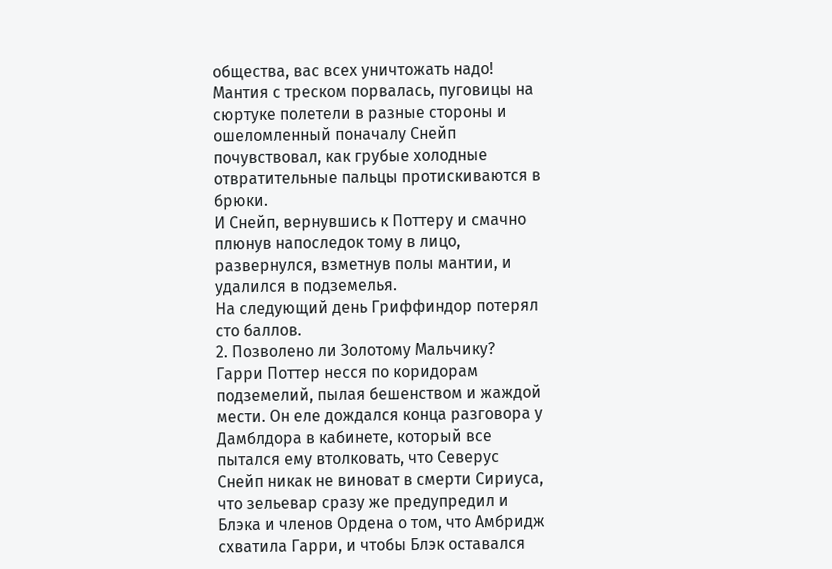общества, вас всех уничтожать надо!
Мантия с треском порвалась, пуговицы на сюртуке полетели в разные стороны и ошеломленный поначалу Снейп почувствовал, как грубые холодные отвратительные пальцы протискиваются в брюки.
И Снейп, вернувшись к Поттеру и смачно плюнув напоследок тому в лицо, развернулся, взметнув полы мантии, и удалился в подземелья.
На следующий день Гриффиндор потерял сто баллов.
2. Позволено ли Золотому Мальчику?
Гарри Поттер несся по коридорам подземелий, пылая бешенством и жаждой мести. Он еле дождался конца разговора у Дамблдора в кабинете, который все пытался ему втолковать, что Северус Снейп никак не виноват в смерти Сириуса, что зельевар сразу же предупредил и Блэка и членов Ордена о том, что Амбридж схватила Гарри, и чтобы Блэк оставался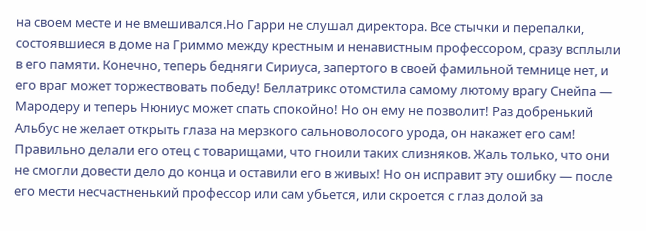на своем месте и не вмешивался.Но Гарри не слушал директора. Все стычки и перепалки, состоявшиеся в доме на Гриммо между крестным и ненавистным профессором, сразу всплыли в его памяти. Конечно, теперь бедняги Сириуса, запертого в своей фамильной темнице нет, и его враг может торжествовать победу! Беллатрикс отомстила самому лютому врагу Снейпа — Мародеру и теперь Нюниус может спать спокойно! Но он ему не позволит! Раз добренький Альбус не желает открыть глаза на мерзкого сальноволосого урода, он накажет его сам! Правильно делали его отец с товарищами, что гноили таких слизняков. Жаль только, что они не смогли довести дело до конца и оставили его в живых! Но он исправит эту ошибку — после его мести несчастненький профессор или сам убьется, или скроется с глаз долой за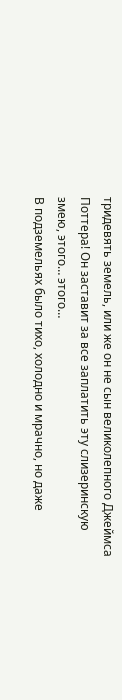тридевять земель, или же он не сын великолепного Джеймса Поттера! Он заставит за все заплатить эту слизеринскую змею, этого… этого…
В подземельях было тихо, холодно и мрачно, но даже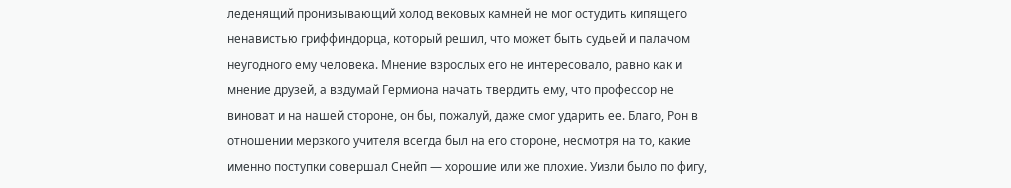леденящий пронизывающий холод вековых камней не мог остудить кипящего ненавистью гриффиндорца, который решил, что может быть судьей и палачом неугодного ему человека. Мнение взрослых его не интересовало, равно как и мнение друзей, а вздумай Гермиона начать твердить ему, что профессор не виноват и на нашей стороне, он бы, пожалуй, даже смог ударить ее. Благо, Рон в отношении мерзкого учителя всегда был на его стороне, несмотря на то, какие именно поступки совершал Снейп — хорошие или же плохие. Уизли было по фигу,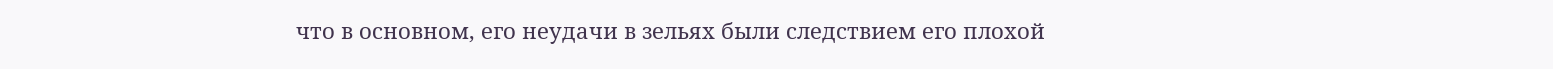что в основном, его неудачи в зельях были следствием его плохой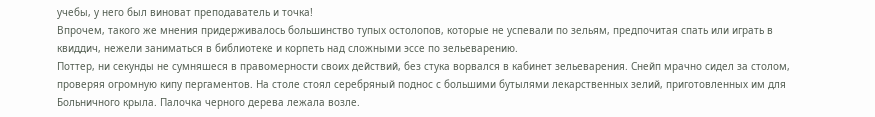учебы, у него был виноват преподаватель и точка!
Впрочем, такого же мнения придерживалось большинство тупых остолопов, которые не успевали по зельям, предпочитая спать или играть в квиддич, нежели заниматься в библиотеке и корпеть над сложными эссе по зельеварению.
Поттер, ни секунды не сумняшеся в правомерности своих действий, без стука ворвался в кабинет зельеварения. Снейп мрачно сидел за столом, проверяя огромную кипу пергаментов. На столе стоял серебряный поднос с большими бутылями лекарственных зелий, приготовленных им для Больничного крыла. Палочка черного дерева лежала возле.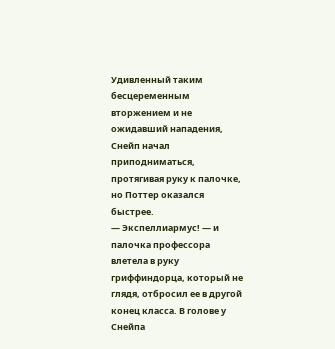Удивленный таким бесцеременным вторжением и не ожидавший нападения, Снейп начал приподниматься, протягивая руку к палочке, но Поттер оказался быстрее.
— Экспеллиармус! — и палочка профессора влетела в руку гриффиндорца, который не глядя, отбросил ее в другой конец класса. В голове у Снейпа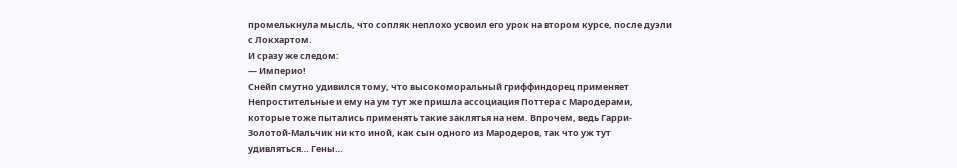промелькнула мысль, что сопляк неплохо усвоил его урок на втором курсе, после дуэли с Локхартом.
И сразу же следом:
— Империо!
Снейп смутно удивился тому, что высокоморальный гриффиндорец применяет Непростительные и ему на ум тут же пришла ассоциация Поттера с Мародерами, которые тоже пытались применять такие заклятья на нем. Впрочем, ведь Гарри-Золотой-Мальчик ни кто иной, как сын одного из Мародеров, так что уж тут удивляться… Гены…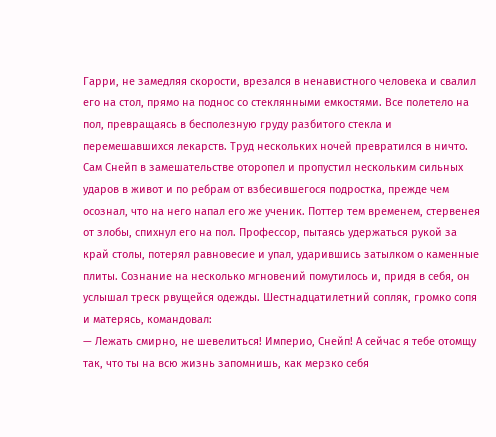Гарри, не замедляя скорости, врезался в ненавистного человека и свалил его на стол, прямо на поднос со стеклянными емкостями. Все полетело на пол, превращаясь в бесполезную груду разбитого стекла и перемешавшихся лекарств. Труд нескольких ночей превратился в ничто. Сам Снейп в замешательстве оторопел и пропустил нескольким сильных ударов в живот и по ребрам от взбесившегося подростка, прежде чем осознал, что на него напал его же ученик. Поттер тем временем, стервенея от злобы, спихнул его на пол. Профессор, пытаясь удержаться рукой за край столы, потерял равновесие и упал, ударившись затылком о каменные плиты. Сознание на несколько мгновений помутилось и, придя в себя, он услышал треск рвущейся одежды. Шестнадцатилетний сопляк, громко сопя и матерясь, командовал:
— Лежать смирно, не шевелиться! Империо, Снейп! А сейчас я тебе отомщу так, что ты на всю жизнь запомнишь, как мерзко себя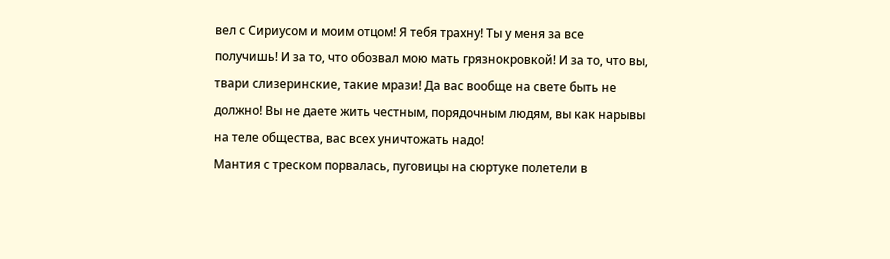вел с Сириусом и моим отцом! Я тебя трахну! Ты у меня за все получишь! И за то, что обозвал мою мать грязнокровкой! И за то, что вы, твари слизеринские, такие мрази! Да вас вообще на свете быть не должно! Вы не даете жить честным, порядочным людям, вы как нарывы на теле общества, вас всех уничтожать надо!
Мантия с треском порвалась, пуговицы на сюртуке полетели в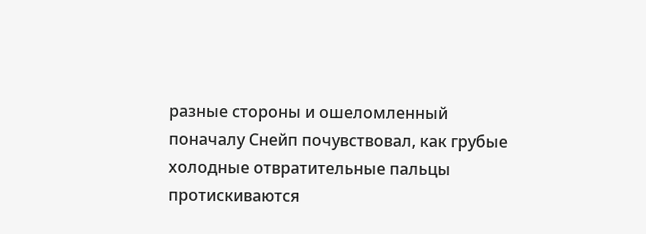разные стороны и ошеломленный поначалу Снейп почувствовал, как грубые холодные отвратительные пальцы протискиваются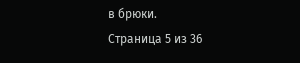в брюки.
Страница 5 из 36